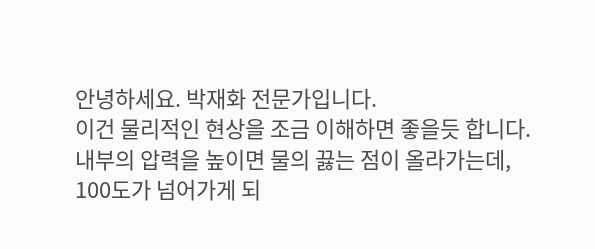안녕하세요. 박재화 전문가입니다.
이건 물리적인 현상을 조금 이해하면 좋을듯 합니다.
내부의 압력을 높이면 물의 끓는 점이 올라가는데, 100도가 넘어가게 되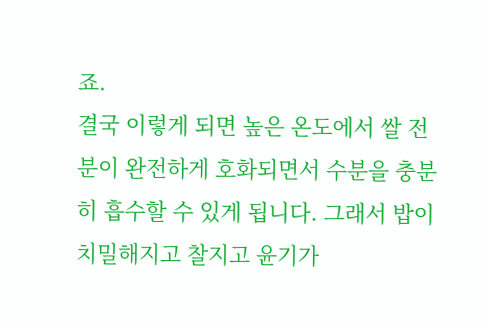죠.
결국 이렇게 되면 높은 온도에서 쌀 전분이 완전하게 호화되면서 수분을 충분히 흡수할 수 있게 됩니다. 그래서 밥이 치밀해지고 찰지고 윤기가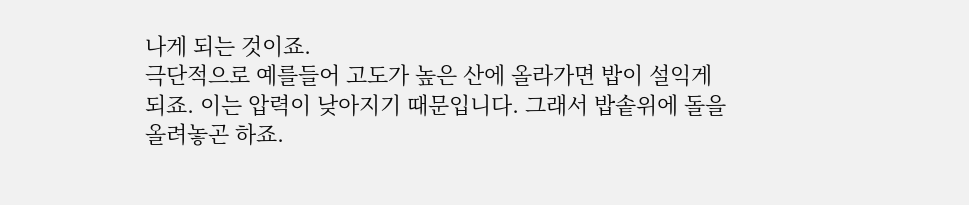나게 되는 것이죠.
극단적으로 예를들어 고도가 높은 산에 올라가면 밥이 설익게 되죠. 이는 압력이 낮아지기 때문입니다. 그래서 밥솥위에 돌을 올려놓곤 하죠.